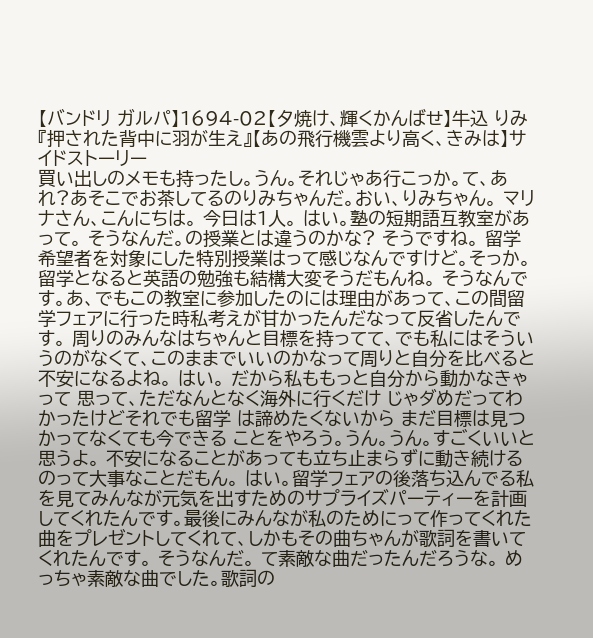【バンドリ ガルパ】1694-02【夕焼け、輝くかんばせ】牛込 りみ『押された背中に羽が生え』【あの飛行機雲より高く、きみは】サイドストーリー
買い出しのメモも持ったし。うん。それじゃあ行こっか。て、あれ?あそこでお茶してるのりみちゃんだ。おい、りみちゃん。 マリナさん、こんにちは。 今日は1人。 はい。塾の短期語互教室があって。 そうなんだ。の授業とは違うのかな? そうですね。 留学希望者を対象にした特別授業はって感じなんですけど。そっか。留学となると英語の勉強も結構大変そうだもんね。 そうなんです。あ、でもこの教室に参加したのには理由があって、この間留学フェアに行った時私考えが甘かったんだなって反省したんです。 周りのみんなはちゃんと目標を持ってて、でも私にはそういうのがなくて、このままでいいのかなって周りと自分を比べると不安になるよね。 はい。 だから私ももっと自分から動かなきゃって 思って、ただなんとなく海外に行くだけ じゃダめだってわかったけどそれでも留学 は諦めたくないから まだ目標は見つかってなくても今できる ことをやろう。うん。うん。すごくいいと 思うよ。 不安になることがあっても立ち止まらずに動き続けるのって大事なことだもん。 はい。留学フェアの後落ち込んでる私を見てみんなが元気を出すためのサプライズパーティーを計画してくれたんです。最後にみんなが私のためにって作ってくれた曲をプレゼントしてくれて、しかもその曲ちゃんが歌詞を書いてくれたんです。 そうなんだ。 て素敵な曲だったんだろうな。 めっちゃ素敵な曲でした。歌詞の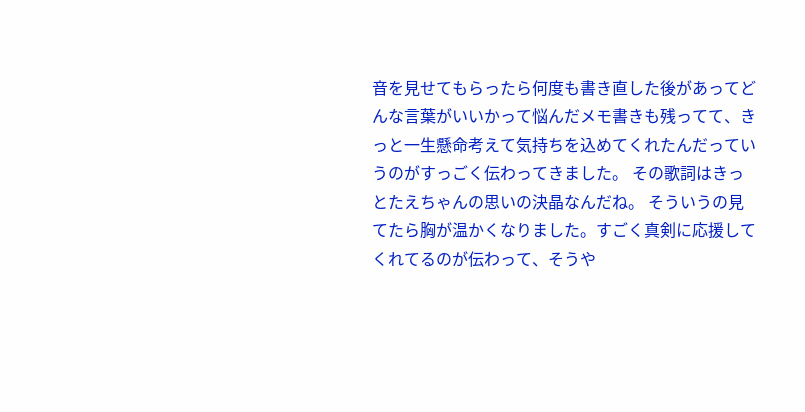音を見せてもらったら何度も書き直した後があってどんな言葉がいいかって悩んだメモ書きも残ってて、きっと一生懸命考えて気持ちを込めてくれたんだっていうのがすっごく伝わってきました。 その歌詞はきっとたえちゃんの思いの決晶なんだね。 そういうの見てたら胸が温かくなりました。すごく真剣に応援してくれてるのが伝わって、そうや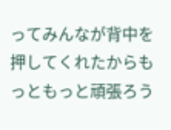ってみんなが背中を押してくれたからもっともっと頑張ろう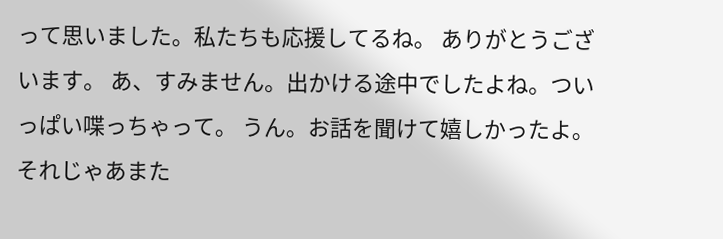って思いました。私たちも応援してるね。 ありがとうございます。 あ、すみません。出かける途中でしたよね。ついっぱい喋っちゃって。 うん。お話を聞けて嬉しかったよ。それじゃあまた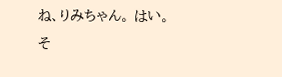ね、りみちゃん。 はい。そ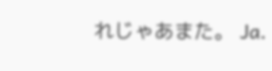れじゃあまた。 Ja.